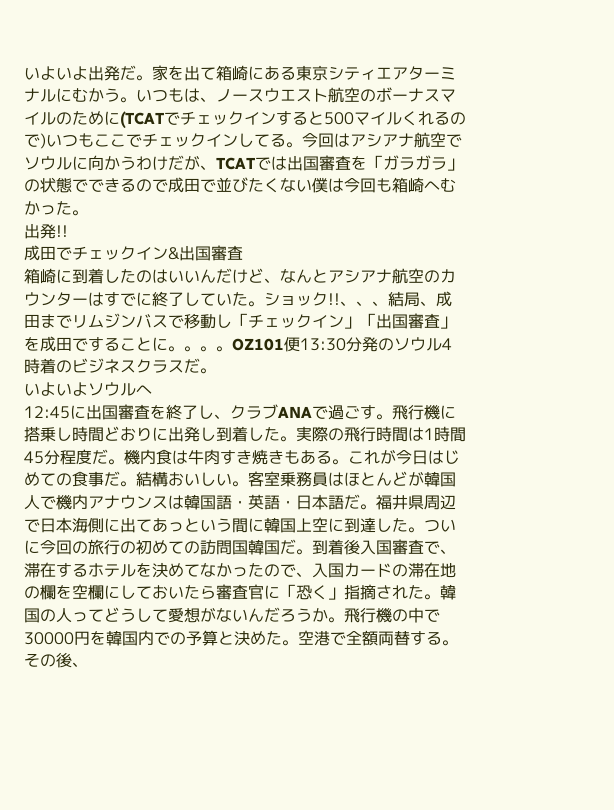いよいよ出発だ。家を出て箱崎にある東京シティエアターミナルにむかう。いつもは、ノースウエスト航空のボーナスマイルのために(TCATでチェックインすると500マイルくれるので)いつもここでチェックインしてる。今回はアシアナ航空でソウルに向かうわけだが、TCATでは出国審査を「ガラガラ」の状態でできるので成田で並びたくない僕は今回も箱崎へむかった。
出発!!
成田でチェックイン&出国審査
箱崎に到着したのはいいんだけど、なんとアシアナ航空のカウンターはすでに終了していた。ショック!!、、、結局、成田までリムジンバスで移動し「チェックイン」「出国審査」を成田ですることに。。。。OZ101便13:30分発のソウル4時着のビジネスクラスだ。
いよいよソウルへ
12:45に出国審査を終了し、クラブANAで過ごす。飛行機に搭乗し時間どおりに出発し到着した。実際の飛行時間は1時間45分程度だ。機内食は牛肉すき焼きもある。これが今日はじめての食事だ。結構おいしい。客室乗務員はほとんどが韓国人で機内アナウンスは韓国語・英語・日本語だ。福井県周辺で日本海側に出てあっという間に韓国上空に到達した。ついに今回の旅行の初めての訪問国韓国だ。到着後入国審査で、滞在するホテルを決めてなかったので、入国カードの滞在地の欄を空欄にしておいたら審査官に「恐く」指摘された。韓国の人ってどうして愛想がないんだろうか。飛行機の中で30000円を韓国内での予算と決めた。空港で全額両替する。その後、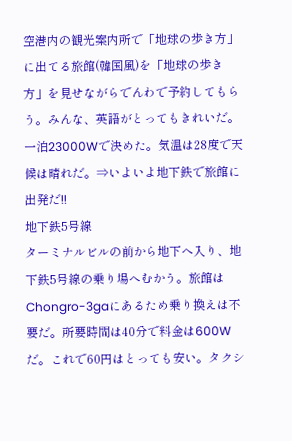空港内の観光案内所で「地球の歩き方」に出てる旅館(韓国風)を「地球の歩き方」を見せながらでんわで予約してもらう。みんな、英語がとってもきれいだ。一泊23000Wで決めた。気温は28度で天候は晴れだ。⇒いよいよ地下鉄で旅館に出発だ!!
地下鉄5号線
ターミナルビルの前から地下へ入り、地下鉄5号線の乗り場へむかう。旅館はChongro-3gaにあるため乗り換えは不要だ。所要時間は40分で料金は600Wだ。これで60円はとっても安い。タクシ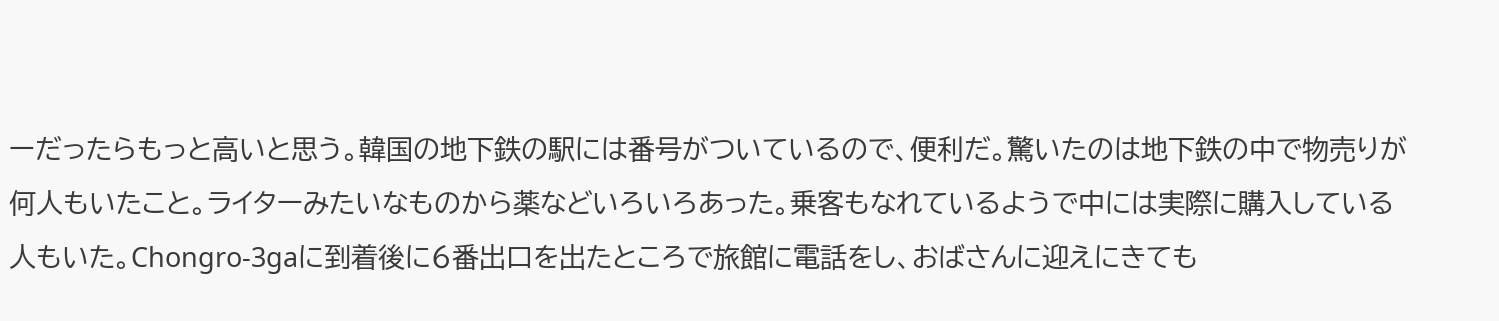ーだったらもっと高いと思う。韓国の地下鉄の駅には番号がついているので、便利だ。驚いたのは地下鉄の中で物売りが何人もいたこと。ライターみたいなものから薬などいろいろあった。乗客もなれているようで中には実際に購入している人もいた。Chongro-3gaに到着後に6番出口を出たところで旅館に電話をし、おばさんに迎えにきても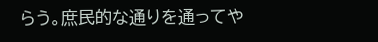らう。庶民的な通りを通ってや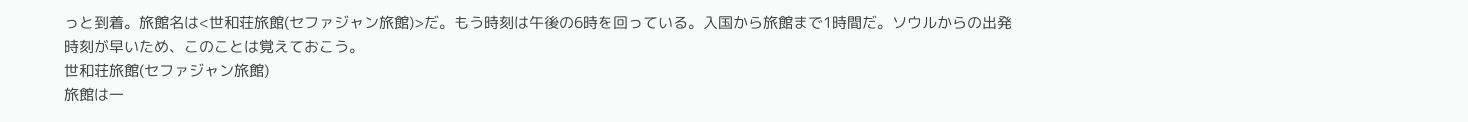っと到着。旅館名は<世和荘旅館(セファジャン旅館)>だ。もう時刻は午後の6時を回っている。入国から旅館まで1時間だ。ソウルからの出発時刻が早いため、このことは覚えておこう。
世和荘旅館(セファジャン旅館)
旅館は一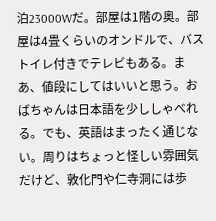泊23000Wだ。部屋は1階の奥。部屋は4畳くらいのオンドルで、バストイレ付きでテレビもある。まあ、値段にしてはいいと思う。おばちゃんは日本語を少ししゃべれる。でも、英語はまったく通じない。周りはちょっと怪しい雰囲気だけど、敦化門や仁寺洞には歩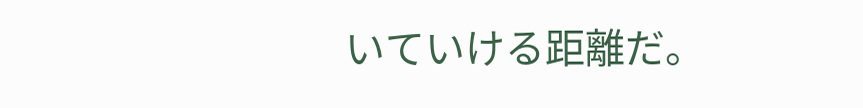いていける距離だ。